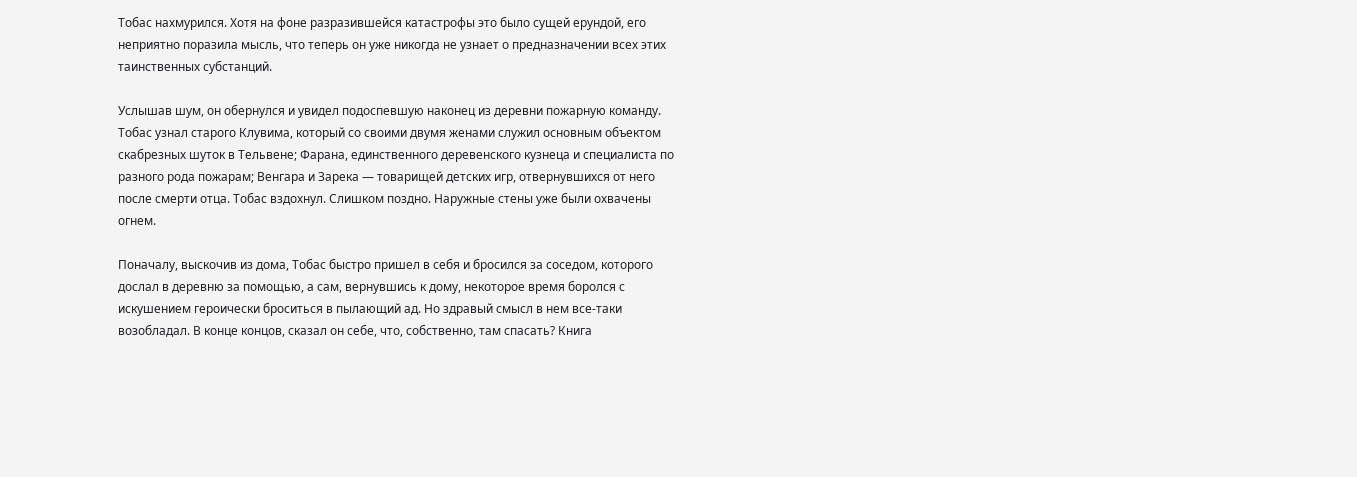Тобас нахмурился. Хотя на фоне разразившейся катастрофы это было сущей ерундой, его неприятно поразила мысль, что теперь он уже никогда не узнает о предназначении всех этих таинственных субстанций.

Услышав шум, он обернулся и увидел подоспевшую наконец из деревни пожарную команду. Тобас узнал старого Клувима, который со своими двумя женами служил основным объектом скабрезных шуток в Тельвене; Фарана, единственного деревенского кузнеца и специалиста по разного рода пожарам; Венгара и Зарека — товарищей детских игр, отвернувшихся от него после смерти отца. Тобас вздохнул. Слишком поздно. Наружные стены уже были охвачены огнем.

Поначалу, выскочив из дома, Тобас быстро пришел в себя и бросился за соседом, которого дослал в деревню за помощью, а сам, вернувшись к дому, некоторое время боролся с искушением героически броситься в пылающий ад. Но здравый смысл в нем все-таки возобладал. В конце концов, сказал он себе, что, собственно, там спасать? Книга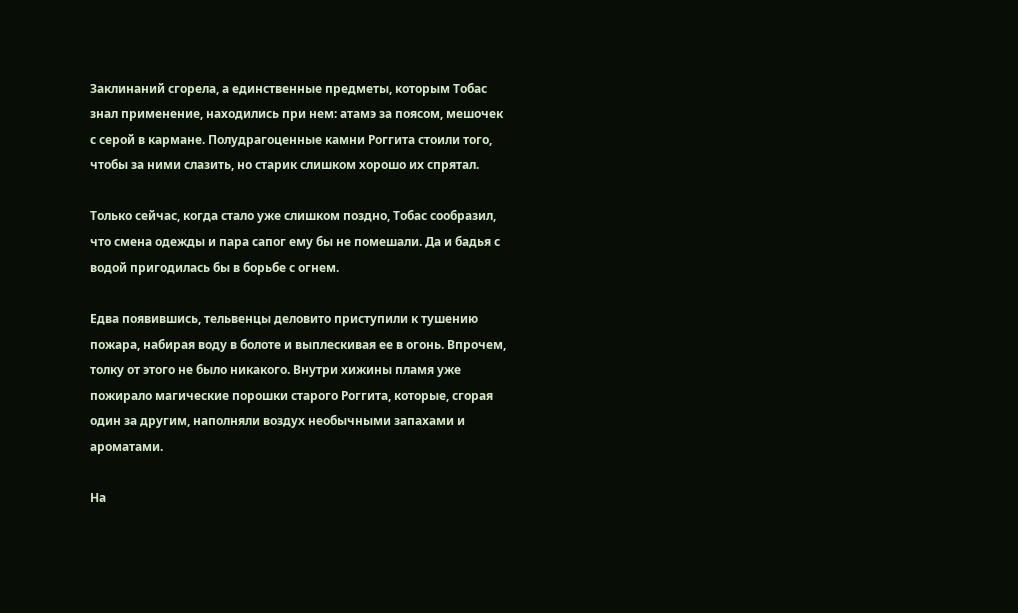Заклинаний сгорела, а единственные предметы, которым Тобас знал применение, находились при нем: атамэ за поясом, мешочек с серой в кармане. Полудрагоценные камни Роггита стоили того, чтобы за ними слазить, но старик слишком хорошо их спрятал.

Только сейчас, когда стало уже слишком поздно, Тобас сообразил, что смена одежды и пара сапог ему бы не помешали. Да и бадья с водой пригодилась бы в борьбе с огнем.

Едва появившись, тельвенцы деловито приступили к тушению пожара, набирая воду в болоте и выплескивая ее в огонь. Впрочем, толку от этого не было никакого. Внутри хижины пламя уже пожирало магические порошки старого Роггита, которые, сгорая один за другим, наполняли воздух необычными запахами и ароматами.

На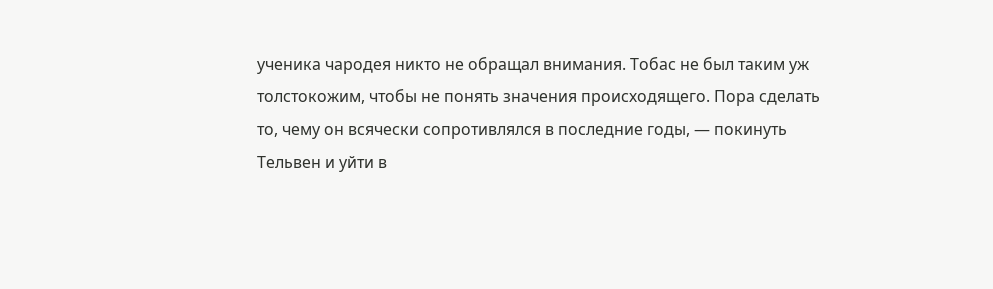ученика чародея никто не обращал внимания. Тобас не был таким уж толстокожим, чтобы не понять значения происходящего. Пора сделать то, чему он всячески сопротивлялся в последние годы, — покинуть Тельвен и уйти в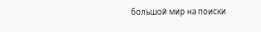большой мир на поиски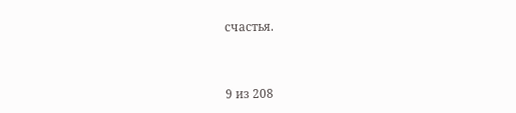счастья.



9 из 208